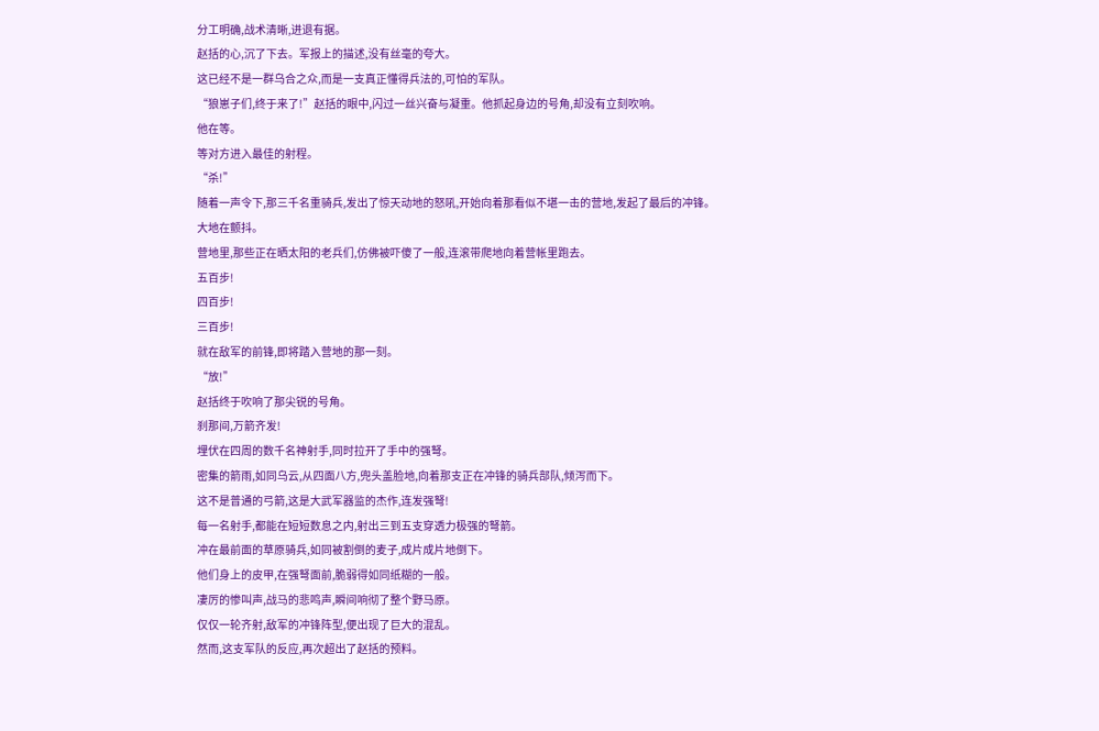分工明确,战术清晰,进退有据。
赵括的心,沉了下去。军报上的描述,没有丝毫的夸大。
这已经不是一群乌合之众,而是一支真正懂得兵法的,可怕的军队。
“狼崽子们,终于来了!”赵括的眼中,闪过一丝兴奋与凝重。他抓起身边的号角,却没有立刻吹响。
他在等。
等对方进入最佳的射程。
“杀!”
随着一声令下,那三千名重骑兵,发出了惊天动地的怒吼,开始向着那看似不堪一击的营地,发起了最后的冲锋。
大地在颤抖。
营地里,那些正在晒太阳的老兵们,仿佛被吓傻了一般,连滚带爬地向着营帐里跑去。
五百步!
四百步!
三百步!
就在敌军的前锋,即将踏入营地的那一刻。
“放!”
赵括终于吹响了那尖锐的号角。
刹那间,万箭齐发!
埋伏在四周的数千名神射手,同时拉开了手中的强弩。
密集的箭雨,如同乌云,从四面八方,兜头盖脸地,向着那支正在冲锋的骑兵部队,倾泻而下。
这不是普通的弓箭,这是大武军器监的杰作,连发强弩!
每一名射手,都能在短短数息之内,射出三到五支穿透力极强的弩箭。
冲在最前面的草原骑兵,如同被割倒的麦子,成片成片地倒下。
他们身上的皮甲,在强弩面前,脆弱得如同纸糊的一般。
凄厉的惨叫声,战马的悲鸣声,瞬间响彻了整个野马原。
仅仅一轮齐射,敌军的冲锋阵型,便出现了巨大的混乱。
然而,这支军队的反应,再次超出了赵括的预料。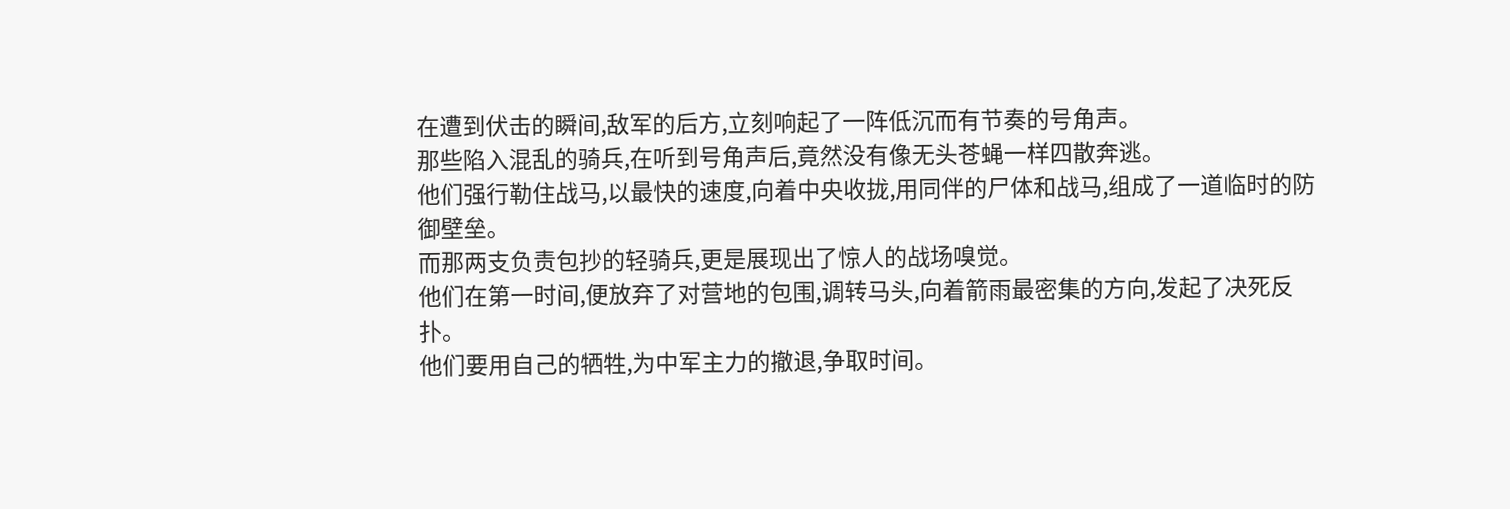在遭到伏击的瞬间,敌军的后方,立刻响起了一阵低沉而有节奏的号角声。
那些陷入混乱的骑兵,在听到号角声后,竟然没有像无头苍蝇一样四散奔逃。
他们强行勒住战马,以最快的速度,向着中央收拢,用同伴的尸体和战马,组成了一道临时的防御壁垒。
而那两支负责包抄的轻骑兵,更是展现出了惊人的战场嗅觉。
他们在第一时间,便放弃了对营地的包围,调转马头,向着箭雨最密集的方向,发起了决死反扑。
他们要用自己的牺牲,为中军主力的撤退,争取时间。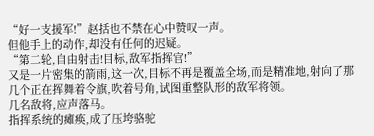“好一支援军!”赵括也不禁在心中赞叹一声。
但他手上的动作,却没有任何的迟疑。
“第二轮,自由射击!目标,敌军指挥官!”
又是一片密集的箭雨,这一次,目标不再是覆盖全场,而是精准地,射向了那几个正在挥舞着令旗,吹着号角,试图重整队形的敌军将领。
几名敌将,应声落马。
指挥系统的瘫痪,成了压垮骆驼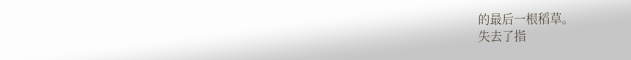的最后一根稻草。
失去了指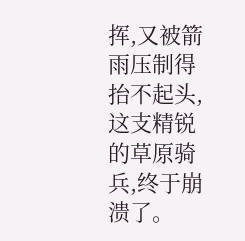挥,又被箭雨压制得抬不起头,这支精锐的草原骑兵,终于崩溃了。